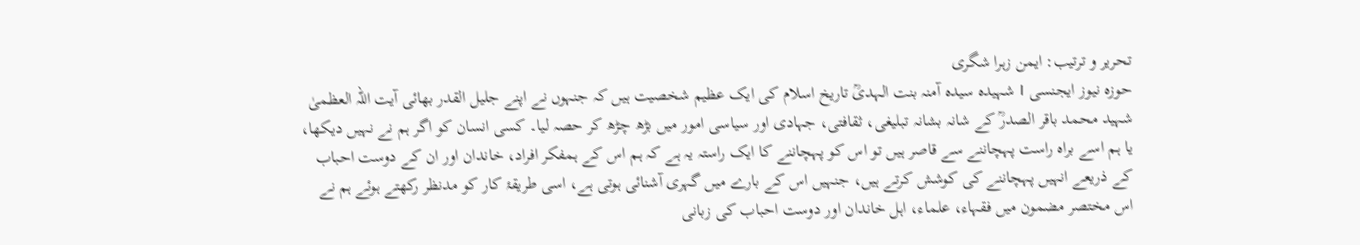تحریر و ترتیب: ایمن زہرا شگری
حوزہ نیوز ایجنسی । شہیدہ سیدہ آمنہ بنت الہدیؒ تاریخ اسلام کی ایک عظیم شخصیت ہیں کہ جنہوں نے اپنے جلیل القدر بھائی آیت اللہ العظمیٰ شہید محمد باقر الصدرؒ کے شانہ بشانہ تبلیغی، ثقافتی، جہادی اور سیاسی امور میں بڑھ چڑھ کر حصہ لیا۔ کسی انسان کو اگر ہم نے نہیں دیکھا، یا ہم اسے براہ راست پہچاننے سے قاصر ہیں تو اس کو پہچاننے کا ایک راستہ یہ ہے کہ ہم اس کے ہمفکر افراد، خاندان اور ان کے دوست احباب کے ذریعے انہیں پہچاننے کی کوشش کرتے ہیں، جنہیں اس کے بارے میں گہری آشنائی ہوتی ہے، اسی طریقۂ کار کو مدنظر رکھتے ہوئے ہم نے اس مختصر مضمون میں فقہاء، علماء، اہل خاندان اور دوست احباب کی زبانی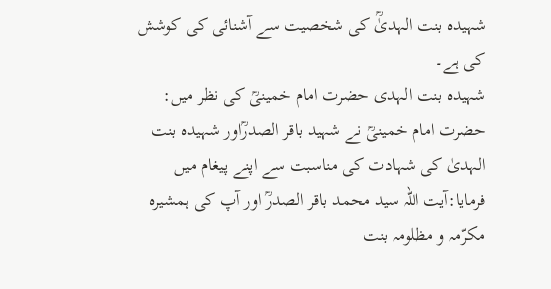شہیدہ بنت الہدیٰؒ کی شخصیت سے آشنائی کی کوشش کی ہے۔
شہیدہ بنت الہدی حضرت امام خمینیؒ کی نظر میں:
حضرت امام خمینیؒ نے شہید باقر الصدرؒاور شہیدہ بنت الہدیٰ کی شہادت کی مناسبت سے اپنے پیغام میں فرمایا:آیت اللہ سید محمد باقر الصدرؒ اور آپ کی ہمشیره مکرّمہ و مظلومہ بنت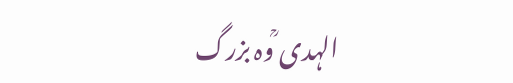الہدی ؒوہ بزرگ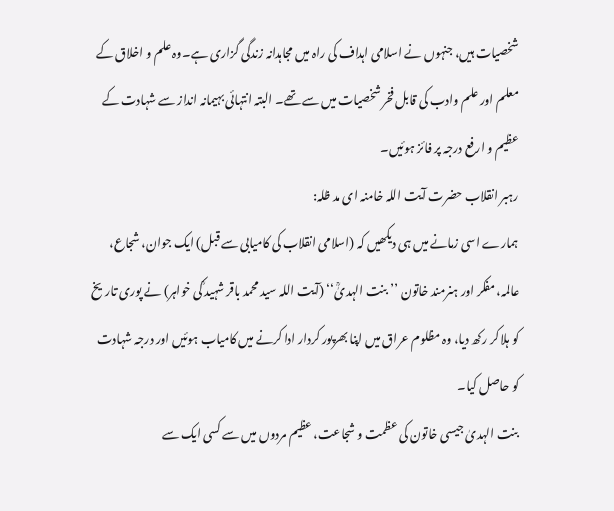شخصیات ہیں، جنہوں نے اسلامی اہداف کی راہ میں مجاہدانہ زندگی گزاری ہے۔وہ علم و اخلاق کے معلم اور علم وادب کی قابل فخر شخصیات میں سے تھے۔ البتہ انتہائی بہیمانہ انداز سے شہادت کے عظیم و ارفع درجہ پر فائز ہوئیں۔
رہبر انقلاب حضرت آیت اللہ خامنہ ای مد ظلہ:
ہمارے اسی زمانے میں ہی دیکھیں کہ (اسلامی انقلاب کی کاميابی سے قبل) ايک جوان، شجاع، عالمہ، مفکر اور ہنرمند خاتون ’’بنت الہدیٰؒ‘‘ (آيت اللہ سيد محمد باقر شہيد ؒکی خواہر) نے پوری تاريخ کو ہلا کر رکھ ديا، وہ مظلوم عراق ميں اپنا بھرپور کردار ادا کرنے ميں کامياب ہوئيں اور درجہ شہادت کو حاصل کيا۔
بنت الہدیٰ جيسی خاتون کی عظمت و شجاعت، عظيم مردوں میں سے کسی ايک سے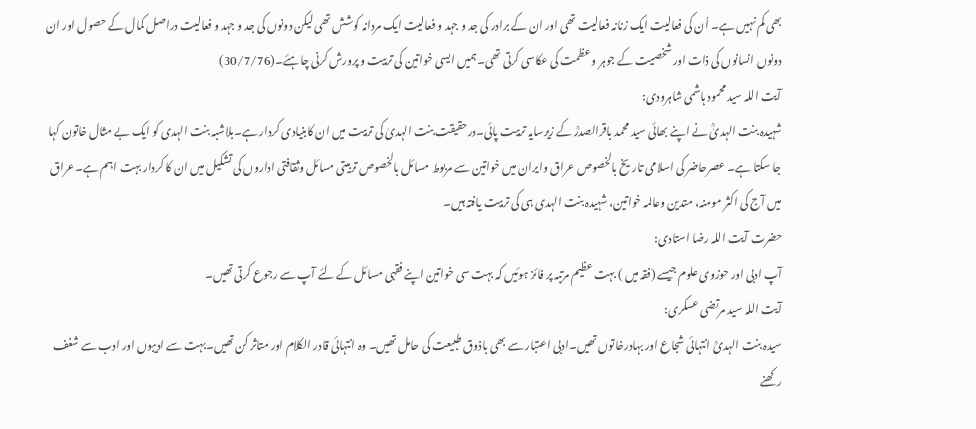بھی کم نہيں ہے۔ اُن کی فعاليت ايک زنانہ فعاليت تھی اور ان کے برادر کی جد و جہد و فعاليت ايک مردانہ کوشش تھی ليکن دونوں کی جد و جہد و فعاليت دراصل کمال کے حصول اور ان دونوں انسانوں کی ذات اور شخصيت کے جوہر و عظمت کی عکاسی کرتی تھی۔ہمیں ایسی خواتين کی تربيت و پرورش کرنی چاہئے۔(30/7/76)
آیت اللہ سید محمود ہاشمی شاہرودی:
شہیدہ بنت الہدیٰؒ نے اپنے بھائی سید محمد باقرالصدرؒ کے زیرسایہ تربیت پائی۔درحقیقت بنت الہدیٰ کی تربیت میں ان کابنیادی کردار ہے۔بلاشبہ بنت الہدی کو ایک بے مثال خاتون کہا جا سکتا ہے۔ عصرحاضر کی اسلامی تاریخ بالخصوص عراق وایران میں خواتین سے مربوط مسائل بالخصوص تربیتی مسائل وثقافتی اداروں کی تشکیل میں ان کا کردار بہت اہم ہے۔عراق میں آج کی اکثر مومنہ، متدین وعالمہ خواتین، شہیدہ بنت الہدی ہی کی تربیت یافتہ ہیں۔
حضرت آیت اللہ رضا استادی:
آپ ادبی اور حوزوی علوم جیسے (فقہ میں ) بہت عظیم مرتبہ پر فائز ہوئیں کہ بہت سی خواتین اپنے فقہی مسائل کے لئے آپ سے رجوع کرتی تھیں۔
آیت اللہ سید مرتضی عسکری:
سیدہ بنت الہدیؒ انتہائی شجاع اور بہادرخاتوں تھیں۔ادبی اعتبار سے بھی باذوق طبیعت کی حامل تھیں۔ وہ انتہائی قادر الکلام اور متاثر کن تھیں۔بہت سے ادیبوں اور ادب سے شغف رکھنے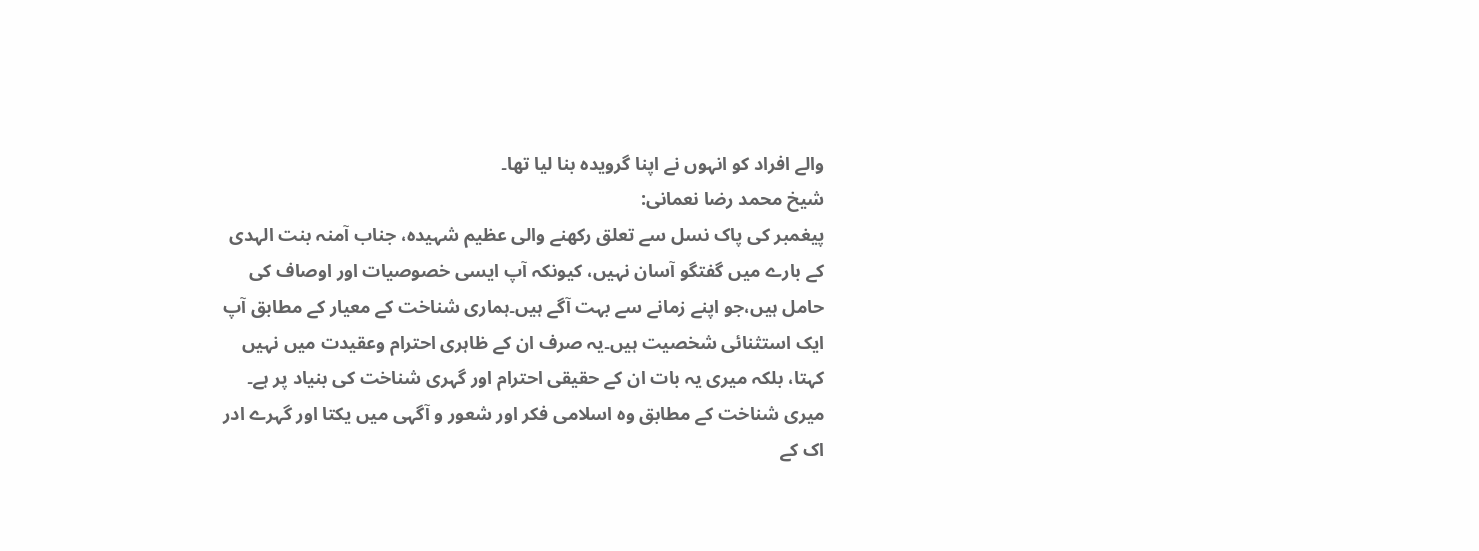والے افراد کو انہوں نے اپنا گرویدہ بنا لیا تھا۔
شیخ محمد رضا نعمانی:
پیغمبر کی پاک نسل سے تعلق رکھنے والی عظیم شہیدہ، جناب آمنہ بنت الہدی کے بارے میں گفتگو آسان نہیں، کیونکہ آپ ایسی خصوصیات اور اوصاف کی حامل ہیں،جو اپنے زمانے سے بہت آگے ہیں۔ہماری شناخت کے معیار کے مطابق آپ ایک استثنائی شخصیت ہیں۔یہ صرف ان کے ظاہری احترام وعقیدت میں نہیں کہتا، بلکہ میری یہ بات ان کے حقیقی احترام اور گہری شناخت کی بنیاد پر ہے۔ میری شناخت کے مطابق وہ اسلامی فکر اور شعور و آگہی میں یکتا اور گہرے ادر اک کے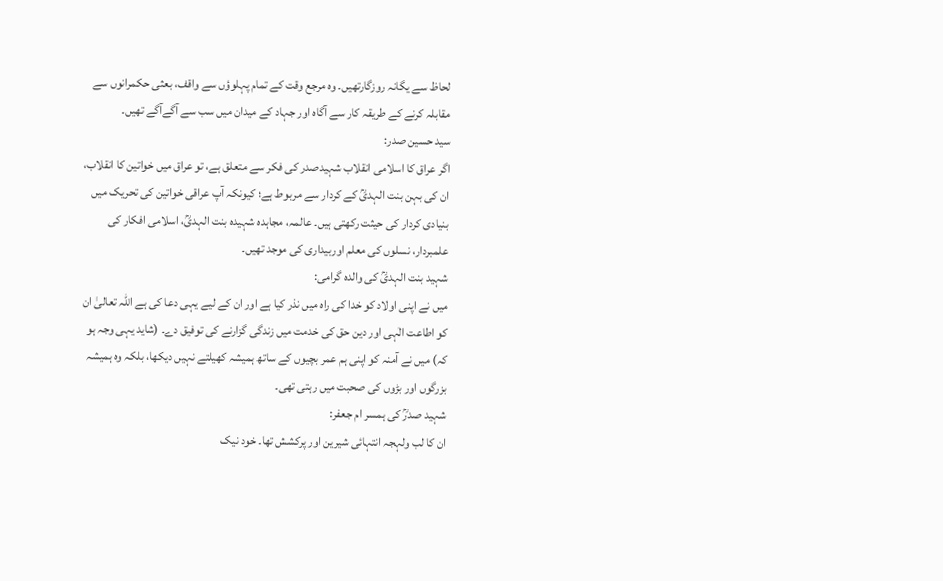لحاظ سے یگانہ روزگارتھیں۔ وہ مرجع وقت کے تمام پہلوؤں سے واقف، بعثی حکمرانوں سے مقابلہ کرنے کے طریقہ کار سے آگاہ اور جہاد کے میدان میں سب سے آگےآگے تھیں۔
سید حسین صدر:
اگر عراق کا اسلامی انقلاب شہیدصدر کی فکر سے متعلق ہے، تو عراق میں خواتین کا انقلاب، ان کی بہن بنت الہدیؒ کے کردار سے مربوط ہے؛ کیونکہ آپ عراقی خواتین کی تحریک میں بنیادی کردار کی حیثت رکھتی ہیں۔ عالمہ، مجاہدہ شہیدہ بنت الہدیؒ، اسلامی افکار کی علمبردار، نسلوں کی معلم اوربیداری کی موجد تھیں۔
شہید بنت الہدیؒ کی والدہ گرامی:
میں نے اپنی اولاد کو خدا کی راہ میں نذر کیا ہے اور ان کے لیے یہی دعا کی ہے اللہ تعالیٰ ان کو اطاعت الٰہی اور دین حق کی خدمت میں زندگی گزارنے کی توفیق دے۔ (شاید یہی وجہ ہو کہ) میں نے آمنہ کو اپنی ہم عمر بچیوں کے ساتھ ہمیشہ کھیلتے نہیں دیکھا، بلکہ وہ ہمیشہ بزرگوں اور بڑوں کی صحبت میں رہتی تھی۔
شہید صدرؒ کی ہمسر ام جعفر:
ان کا لب ولہجہ انتہائی شیرین اور پرکشش تھا۔ خود نیک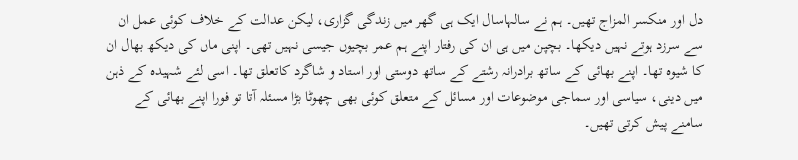دل اور منکسر المزاج تھیں۔ ہم نے سالہاسال ایک ہی گھر میں زندگی گزاری، لیکن عدالت کے خلاف کوئی عمل ان سے سرزد ہوتے نہیں دیکھا۔ بچپن میں ہی ان کی رفتار اپنے ہم عمر بچیوں جیسی نہیں تھی۔ اپنی ماں کی دیکھ بھال ان کا شیوہ تھا۔ اپنے بھائی کے ساتھ برادرانہ رشتے کے ساتھ دوستی اور استاد و شاگرد کاتعلق تھا۔ اسی لئے شہیدہ کے ذہن میں دینی، سیاسی اور سماجی موضوعات اور مسائل کے متعلق کوئی بھی چھوٹا بڑا مسئلہ آتا تو فورا اپنے بھائی کے سامنے پیش کرتی تھیں۔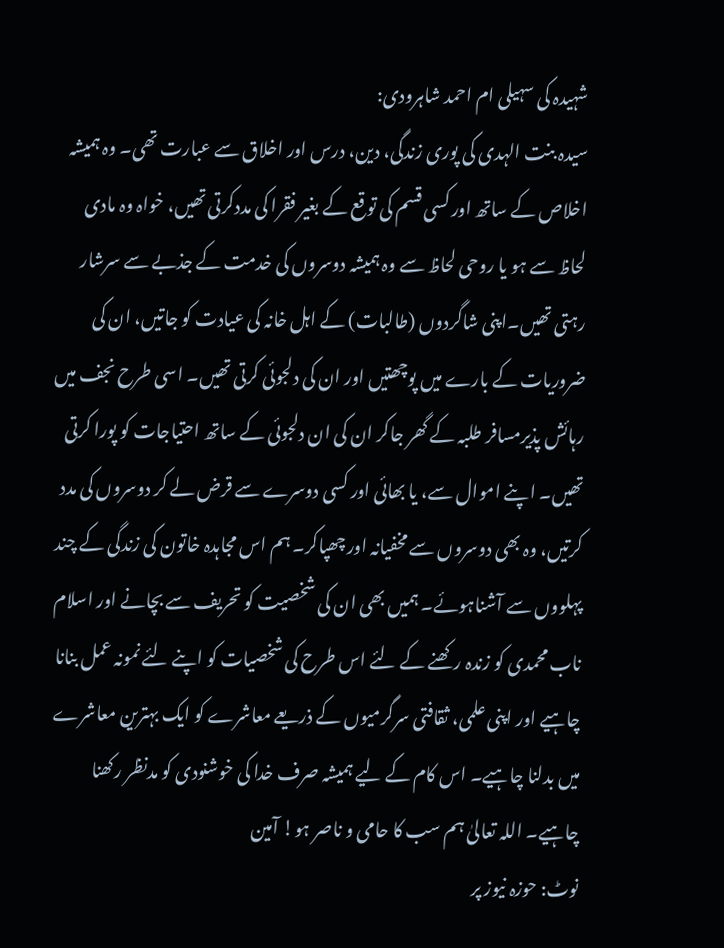شہیدہ کی سہیلی ام احمد شاہرودی:
سیدہ بنت الہدی کی پوری زندگی، دین، درس اور اخلاق سے عبارت تھی۔ وہ ہمیشہ اخلاص کے ساتھ اور کسی قسم کی توقع کے بغیر فقرا کی مددکرتی تھیں، خواہ وہ مادی لحاظ سے ہو یا روحی لحاظ سے وہ ہمیشہ دوسروں کی خدمت کے جذبے سے سرشار رہتی تھیں۔اپنی شاگردوں (طالبات) کے اہل خانہ کی عیادت کو جاتیں، ان کی ضروریات کے بارے میں پوچھتیں اور ان کی دلجوئی کرتی تھیں۔ اسی طرح نجف میں رہائش پذیرمسافر طلبہ کے گھر جاکر ان کی ان دلجوئی کے ساتھ احتیاجات کو پورا کرتی تھیں۔ اپنے اموال سے، یا بھائی اور کسی دوسرے سے قرض لے کر دوسروں کی مدد کرتیں، وہ بھی دوسروں سے مخفیانہ اور چھپاکر۔ ہم اس مجاہدہ خاتون کی زندگی کے چند پہلووں سے آشناہوئے۔ ہمیں بھی ان کی شخصیت کو تحریف سے بچانے اور اسلام ناب محمدی کو زندہ رکھنے کے لئے اس طرح کی شخصیات کو اپنے لئے نمونہ عمل بنانا چاہیے اور اپنی علمی، ثقافتی سرگرمیوں کے ذریعے معاشرے کو ایک بہترین معاشرے میں بدلنا چاہیے۔ اس کام کے لیے ہمیشہ صرف خدا کی خوشنودی کو مدنظر رکھنا چاہیے۔ اللہ تعالیٰ ہم سب کا حامی و ناصر ہو! آمین
نوٹ: حوزہ نیوز پر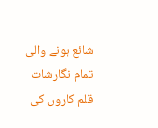شائع ہونے والی تمام نگارشات قلم کاروں کی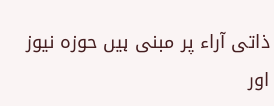ذاتی آراء پر مبنی ہیں حوزہ نیوز اور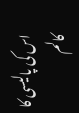اس کی پالیسی کا کالم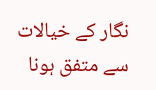نگار کے خیالات سے متفق ہونا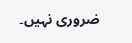ضروری نہیں۔